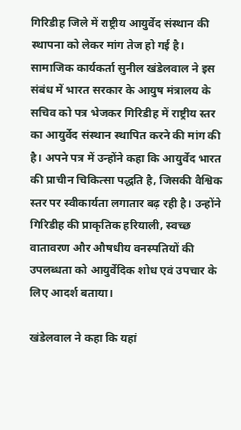गिरिडीह जिले में राष्ट्रीय आयुर्वेद संस्थान की स्थापना को लेकर मांग तेज हो गई है। सामाजिक कार्यकर्ता सुनील खंडेलवाल ने इस संबंध में भारत सरकार के आयुष मंत्रालय के सचिव को पत्र भेजकर गिरिडीह में राष्ट्रीय स्तर का आयुर्वेद संस्थान स्थापित करने की मांग की है। अपने पत्र में उन्होंने कहा कि आयुर्वेद भारत की प्राचीन चिकित्सा पद्धति है, जिसकी वैश्विक स्तर पर स्वीकार्यता लगातार बढ़ रही है। उन्होंने गिरिडीह की प्राकृतिक हरियाली, स्वच्छ वातावरण और औषधीय वनस्पतियों की उपलब्धता को आयुर्वेदिक शोध एवं उपचार के लिए आदर्श बताया।

खंडेलवाल ने कहा कि यहां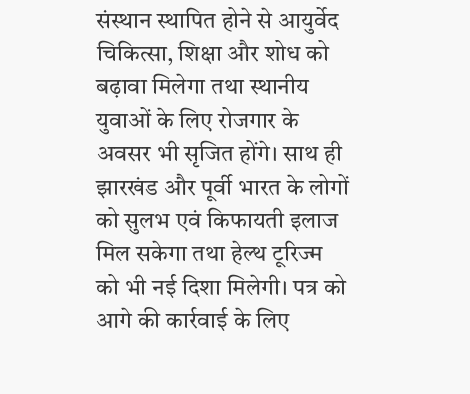संस्थान स्थापित होने से आयुर्वेद चिकित्सा, शिक्षा और शोध को बढ़ावा मिलेगा तथा स्थानीय युवाओं के लिए रोजगार के अवसर भी सृजित होंगे। साथ ही झारखंड और पूर्वी भारत के लोगों को सुलभ एवं किफायती इलाज मिल सकेगा तथा हेल्थ टूरिज्म को भी नई दिशा मिलेगी। पत्र को आगे की कार्रवाई के लिए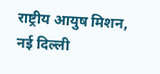राष्ट्रीय आयुष मिशन, नई दिल्ली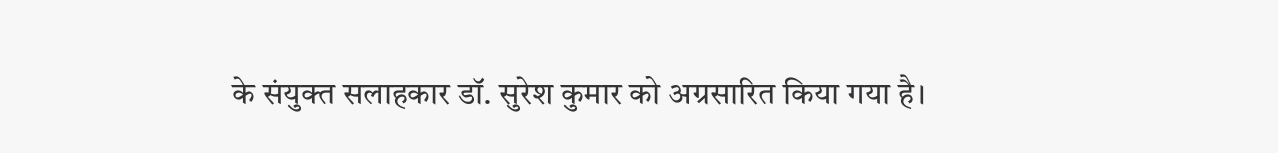के संयुक्त सलाहकार डॉ. सुरेश कुमार को अग्रसारित किया गया है।